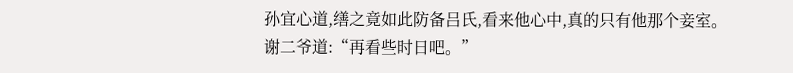孙宜心道,缮之竟如此防备吕氏,看来他心中,真的只有他那个妾室。
谢二爷道:“再看些时日吧。”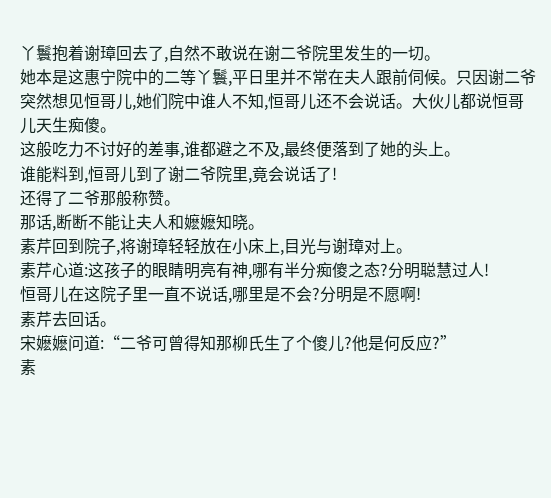丫鬟抱着谢璋回去了,自然不敢说在谢二爷院里发生的一切。
她本是这惠宁院中的二等丫鬟,平日里并不常在夫人跟前伺候。只因谢二爷突然想见恒哥儿,她们院中谁人不知,恒哥儿还不会说话。大伙儿都说恒哥儿天生痴傻。
这般吃力不讨好的差事,谁都避之不及,最终便落到了她的头上。
谁能料到,恒哥儿到了谢二爷院里,竟会说话了!
还得了二爷那般称赞。
那话,断断不能让夫人和嬷嬷知晓。
素芹回到院子,将谢璋轻轻放在小床上,目光与谢璋对上。
素芹心道:这孩子的眼睛明亮有神,哪有半分痴傻之态?分明聪慧过人!
恒哥儿在这院子里一直不说话,哪里是不会?分明是不愿啊!
素芹去回话。
宋嬷嬷问道:“二爷可曾得知那柳氏生了个傻儿?他是何反应?”
素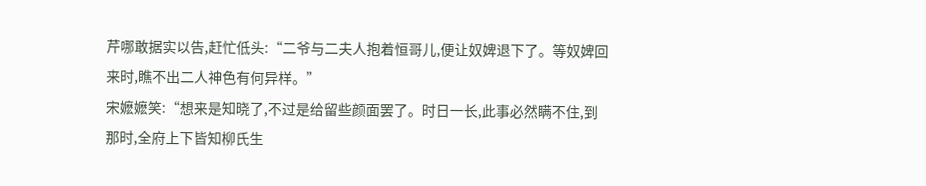芹哪敢据实以告,赶忙低头:“二爷与二夫人抱着恒哥儿,便让奴婢退下了。等奴婢回来时,瞧不出二人神色有何异样。”
宋嬷嬷笑:“想来是知晓了,不过是给留些颜面罢了。时日一长,此事必然瞒不住,到那时,全府上下皆知柳氏生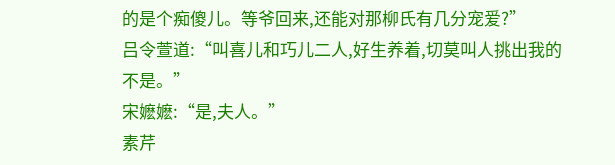的是个痴傻儿。等爷回来,还能对那柳氏有几分宠爱?”
吕令萱道:“叫喜儿和巧儿二人,好生养着,切莫叫人挑出我的不是。”
宋嬷嬷:“是,夫人。”
素芹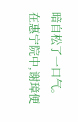暗自松了一口气。
在惠宁院中,谢璋便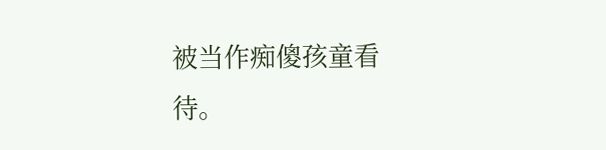被当作痴傻孩童看待。